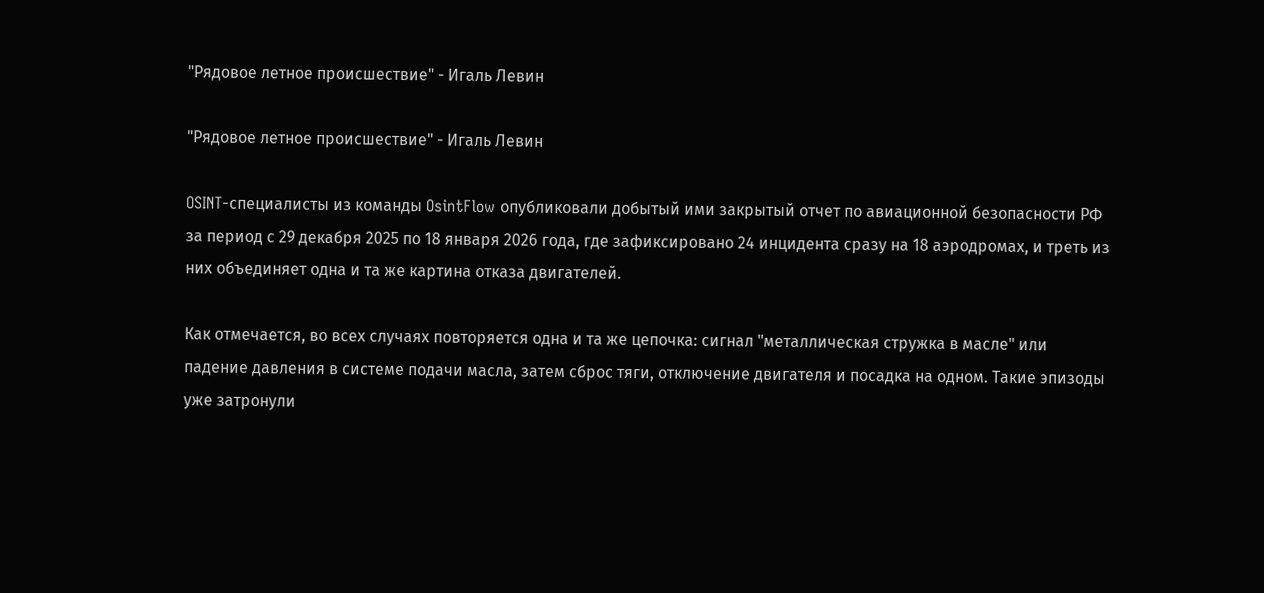"Рядовое летное происшествие" - Игаль Левин

"Рядовое летное происшествие" - Игаль Левин

OSINT-специалисты из команды OsintFlow опубликовали добытый ими закрытый отчет по авиационной безопасности РФ за период с 29 декабря 2025 по 18 января 2026 года, где зафиксировано 24 инцидента сразу на 18 аэродромах, и треть из них объединяет одна и та же картина отказа двигателей.

Как отмечается, во всех случаях повторяется одна и та же цепочка: сигнал "металлическая стружка в масле" или падение давления в системе подачи масла, затем сброс тяги, отключение двигателя и посадка на одном. Такие эпизоды уже затронули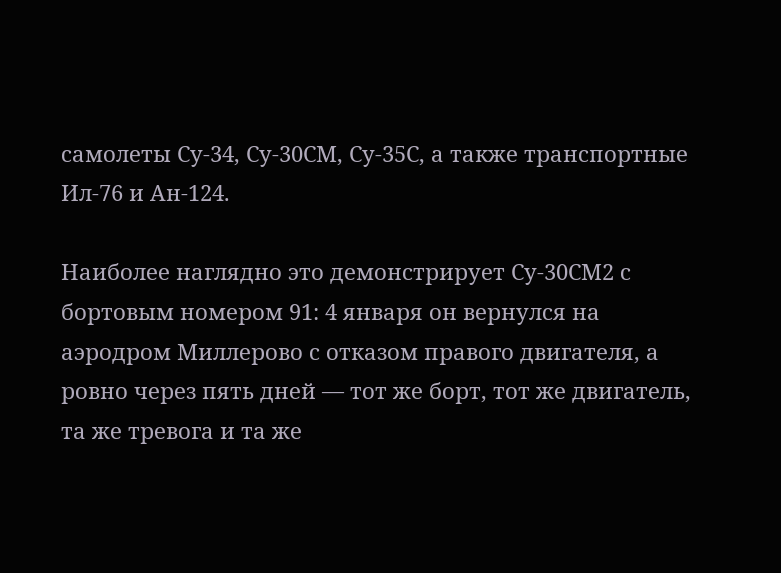самолеты Су-34, Су-30СМ, Су-35С, а также транспортные Ил-76 и Ан-124.

Наиболее наглядно это демонстрирует Су-30СМ2 с бортовым номером 91: 4 января он вернулся на аэродром Миллерово с отказом правого двигателя, а ровно через пять дней — тот же борт, тот же двигатель, та же тревога и та же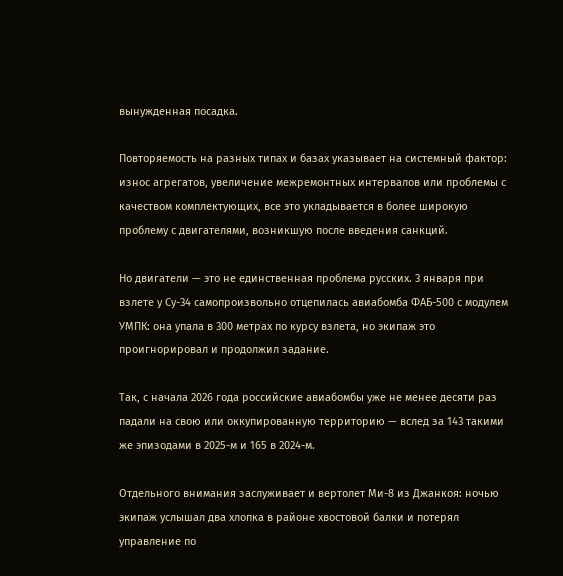вынужденная посадка.

Повторяемость на разных типах и базах указывает на системный фактор: износ агрегатов, увеличение межремонтных интервалов или проблемы с качеством комплектующих, все это укладывается в более широкую проблему с двигателями, возникшую после введения санкций.

Но двигатели — это не единственная проблема русских. 3 января при взлете у Су-34 самопроизвольно отцепилась авиабомба ФАБ-500 с модулем УМПК: она упала в 300 метрах по курсу взлета, но экипаж это проигнорировал и продолжил задание.

Так, с начала 2026 года российские авиабомбы уже не менее десяти раз падали на свою или оккупированную территорию — вслед за 143 такими же эпизодами в 2025-м и 165 в 2024-м.

Отдельного внимания заслуживает и вертолет Ми-8 из Джанкоя: ночью экипаж услышал два хлопка в районе хвостовой балки и потерял управление по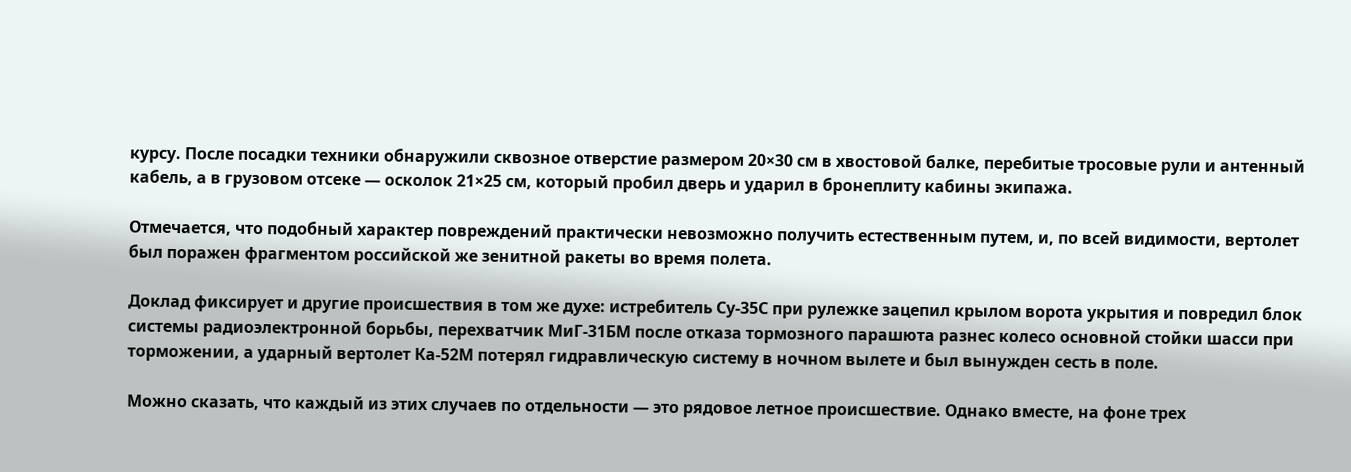курсу. После посадки техники обнаружили сквозное отверстие размером 20×30 см в хвостовой балке, перебитые тросовые рули и антенный кабель, а в грузовом отсеке — осколок 21×25 см, который пробил дверь и ударил в бронеплиту кабины экипажа.

Отмечается, что подобный характер повреждений практически невозможно получить естественным путем, и, по всей видимости, вертолет был поражен фрагментом российской же зенитной ракеты во время полета.

Доклад фиксирует и другие происшествия в том же духе: истребитель Су-35С при рулежке зацепил крылом ворота укрытия и повредил блок системы радиоэлектронной борьбы, перехватчик МиГ-31БМ после отказа тормозного парашюта разнес колесо основной стойки шасси при торможении, а ударный вертолет Ка-52М потерял гидравлическую систему в ночном вылете и был вынужден сесть в поле.

Можно сказать, что каждый из этих случаев по отдельности — это рядовое летное происшествие. Однако вместе, на фоне трех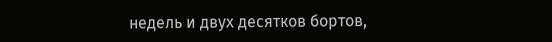недель и двух десятков бортов,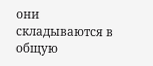они складываются в общую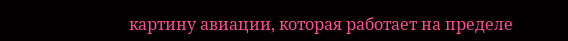картину авиации, которая работает на пределе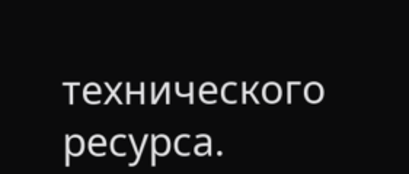технического ресурса.